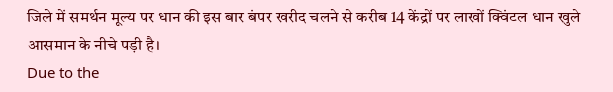जिले में समर्थन मूल्य पर धान की इस बार बंपर खरीद चलने से करीब 14 केंद्रों पर लाखों क्विंटल धान खुले आसमान के नीचे पड़ी है।
Due to the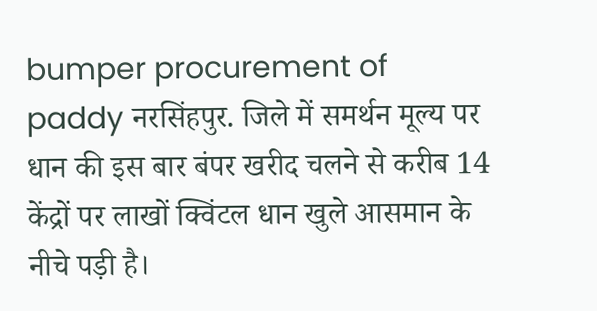bumper procurement of paddy नरसिंहपुर. जिले में समर्थन मूल्य पर धान की इस बार बंपर खरीद चलने से करीब 14 केंद्रों पर लाखों क्विंटल धान खुले आसमान के नीचे पड़ी है।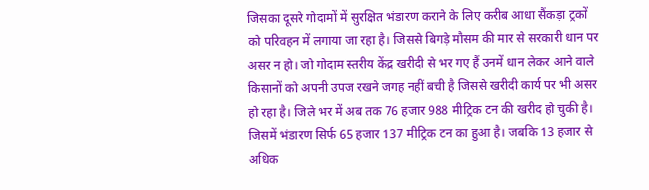जिसका दूसरे गोदामों में सुरक्षित भंडारण कराने के लिए करीब आधा सैंकड़ा ट्रकों को परिवहन में लगाया जा रहा है। जिससे बिगड़े मौसम की मार से सरकारी धान पर असर न हो। जो गोदाम स्तरीय केंद्र खरीदी से भर गए हैं उनमें धान लेकर आने वाले किसानों को अपनी उपज रखने जगह नहीं बची है जिससे खरीदी कार्य पर भी असर हो रहा है। जिले भर में अब तक 76 हजार 988 मीट्रिक टन की खरीद हो चुकी है। जिसमें भंडारण सिर्फ 65 हजार 137 मीट्रिक टन का हुआ है। जबकि 13 हजार से अधिक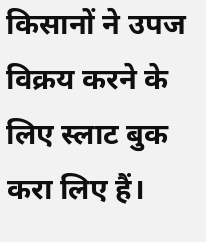किसानों ने उपज विक्रय करने के लिए स्लाट बुक करा लिए हैं।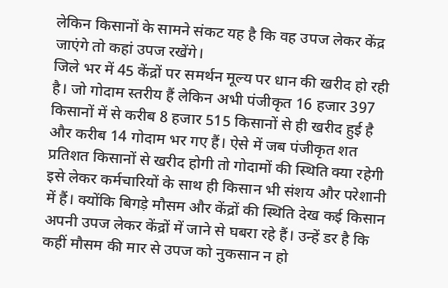लेकिन किसानों के सामने संकट यह है कि वह उपज लेकर केंद्र जाएंगे तो कहां उपज रखेंगे।
जिले भर में 45 केंद्रों पर समर्थन मूल्य पर धान की खरीद हो रही है। जो गोदाम स्तरीय हैं लेकिन अभी पंजीकृत 16 हजार 397 किसानों में से करीब 8 हजार 515 किसानों से ही खरीद हुई है और करीब 14 गोदाम भर गए हैं। ऐसे में जब पंजीकृत शत प्रतिशत किसानों से खरीद होगी तो गोदामों की स्थिति क्या रहेगी इसे लेकर कर्मचारियों के साथ ही किसान भी संशय और परेशानी में हैं। क्योंकि बिगड़े मौसम और केंद्रों की स्थिति देख कई किसान अपनी उपज लेकर केंद्रों में जाने से घबरा रहे हैं। उन्हें डर है कि कहीं मौसम की मार से उपज को नुकसान न हो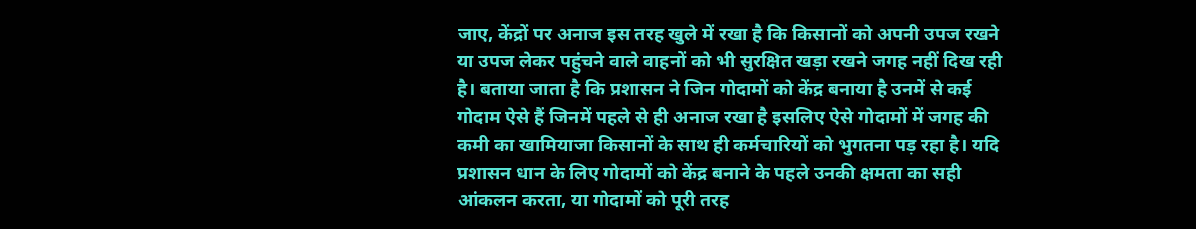जाए, केंद्रों पर अनाज इस तरह खुले में रखा है कि किसानों को अपनी उपज रखने या उपज लेकर पहुंचने वाले वाहनों को भी सुरक्षित खड़ा रखने जगह नहीं दिख रही है। बताया जाता है कि प्रशासन ने जिन गोदामों को केंद्र बनाया है उनमें से कई गोदाम ऐसे हैं जिनमें पहले से ही अनाज रखा है इसलिए ऐसे गोदामों में जगह की कमी का खामियाजा किसानों के साथ ही कर्मचारियों को भुगतना पड़ रहा है। यदि प्रशासन धान के लिए गोदामों को केंद्र बनाने के पहले उनकी क्षमता का सही आंकलन करता, या गोदामों को पूरी तरह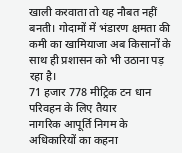खाली करवाता तो यह नौबत नहीं बनती। गोदामों में भंडारण क्षमता की कमी का खामियाजा अब किसानों के साथ ही प्रशासन को भी उठाना पड़ रहा है।
71 हजार 778 मीट्रिक टन धान परिवहन के लिए तैयार
नागरिक आपूर्ति निगम के अधिकारियों का कहना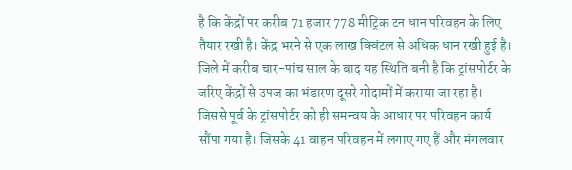है कि केंद्रों पर करीब 71 हजार 778 मीट्रिक टन धान परिवहन के लिए तैयार रखी है। केंद्र भरने से एक लाख क्विंटल से अधिक धान रखी हुई है। जिले में करीब चार-पांच साल के बाद यह स्थिति बनी है कि ट्रांसपोर्टर के जरिए केंद्रों से उपज का भंडारण दूसरे गोदामों में कराया जा रहा है। जिससे पूर्व के ट्रांसपोर्टर को ही समन्वय के आधार पर परिवहन कार्य सौंपा गया है। जिसके 41 वाहन परिवहन में लगाए गए हैं और मंगलवार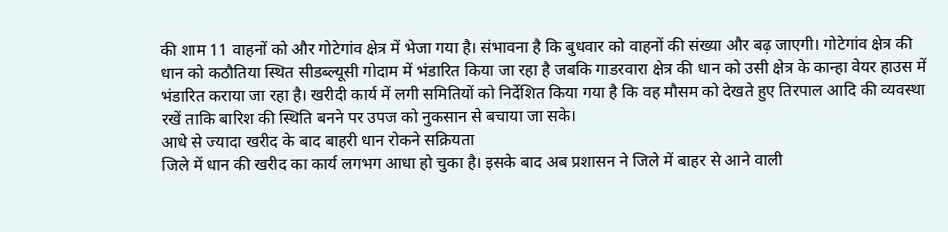की शाम 11 वाहनों को और गोटेगांव क्षेत्र में भेजा गया है। संभावना है कि बुधवार को वाहनों की संख्या और बढ़ जाएगी। गोटेगांव क्षेत्र की धान को कठौतिया स्थित सीडब्ल्यूसी गोदाम में भंडारित किया जा रहा है जबकि गाडरवारा क्षेत्र की धान को उसी क्षेत्र के कान्हा वेयर हाउस में भंडारित कराया जा रहा है। खरीदी कार्य में लगी समितियों को निर्देशित किया गया है कि वह मौसम को देखते हुए तिरपाल आदि की व्यवस्था रखें ताकि बारिश की स्थिति बनने पर उपज को नुकसान से बचाया जा सके।
आधे से ज्यादा खरीद के बाद बाहरी धान रोकने सक्रियता
जिले में धान की खरीद का कार्य लगभग आधा हो चुका है। इसके बाद अब प्रशासन ने जिले में बाहर से आने वाली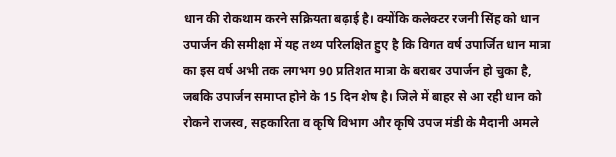धान की रोकथाम करने सक्रियता बढ़ाई है। क्योंकि कलेक्टर रजनी सिंह को धान उपार्जन की समीक्षा में यह तथ्य परिलक्षित हुए है कि विगत वर्ष उपार्जित धान मात्रा का इस वर्ष अभी तक लगभग 90 प्रतिशत मात्रा के बराबर उपार्जन हो चुका है, जबकि उपार्जन समाप्त होने के 15 दिन शेष है। जिले में बाहर से आ रही धान को रोकने राजस्व, सहकारिता व कृषि विभाग और कृषि उपज मंडी के मैदानी अमले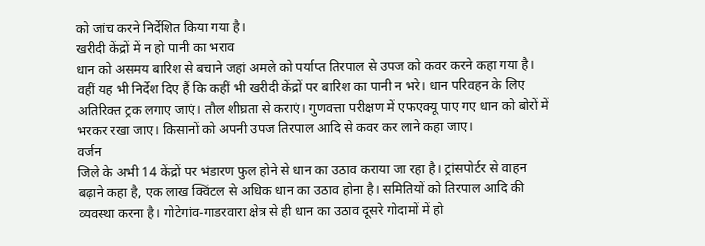को जांच करने निर्देशित किया गया है।
खरीदी केंद्रों में न हो पानी का भराव
धान को असमय बारिश से बचाने जहां अमले को पर्याप्त तिरपाल से उपज को कवर करने कहा गया है। वहीं यह भी निर्देश दिए हैं कि कहीं भी खरीदी केंद्रों पर बारिश का पानी न भरे। धान परिवहन के लिए अतिरिक्त ट्रक लगाए जाएं। तौल शीघ्रता से कराएं। गुणवत्ता परीक्षण में एफएक्यू पाए गए धान को बोरों में भरकर रखा जाए। किसानों को अपनी उपज तिरपाल आदि से कवर कर लाने कहा जाए।
वर्जन
जिले के अभी 14 केंद्रों पर भंडारण फुल होने से धान का उठाव कराया जा रहा है। ट्रांसपोर्टर से वाहन बढ़ाने कहा है, एक लाख क्विंटल से अधिक धान का उठाव होना है। समितियों को तिरपाल आदि की व्यवस्था करना है। गोटेगांव-गाडरवारा क्षेत्र से ही धान का उठाव दूसरे गोदामों में हो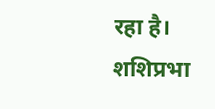रहा है।
शशिप्रभा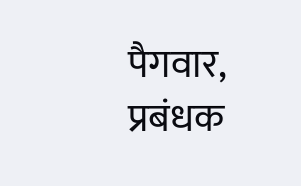पैगवार, प्रबंधक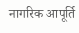नागरिक आपूर्ति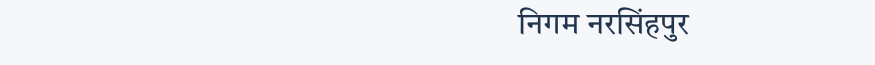निगम नरसिंहपुर